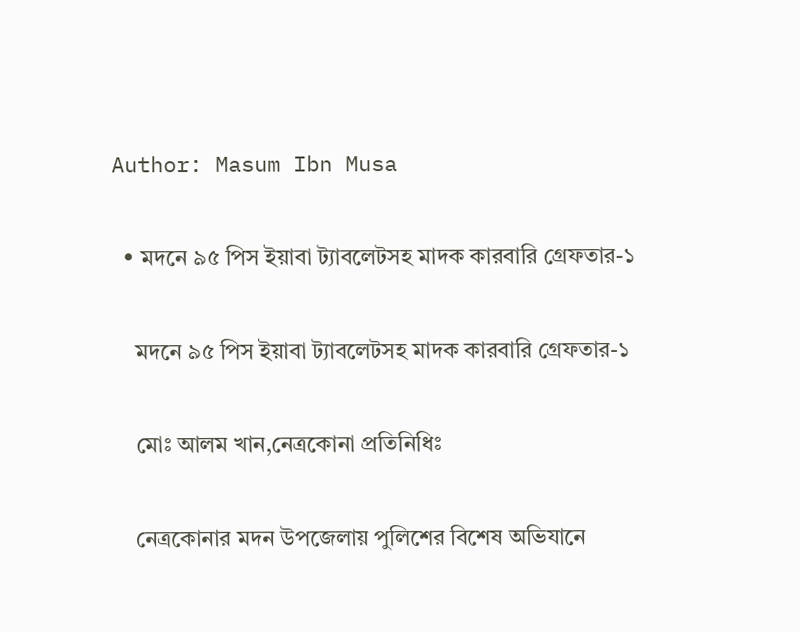Author: Masum Ibn Musa

  • মদনে ৯৫ পিস ইয়াবা ট্যাবলেটসহ মাদক কারবারি গ্রেফতার-১

    মদনে ৯৫ পিস ইয়াবা ট্যাবলেটসহ মাদক কারবারি গ্রেফতার-১

    মোঃ আলম খান,নেত্রকোনা প্রতিনিধিঃ

    নেত্রকোনার মদন উপজেলায় পুলিশের বিশেষ অভিযানে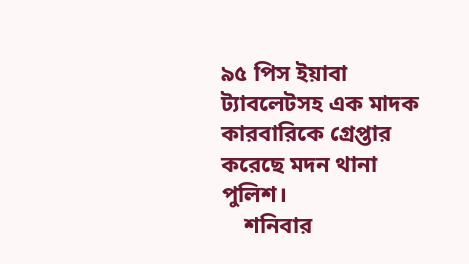৯৫ পিস ইয়াবা ট্যাবলেটসহ এক মাদক কারবারিকে গ্রেপ্তার করেছে মদন থানা পুলিশ।
    শনিবার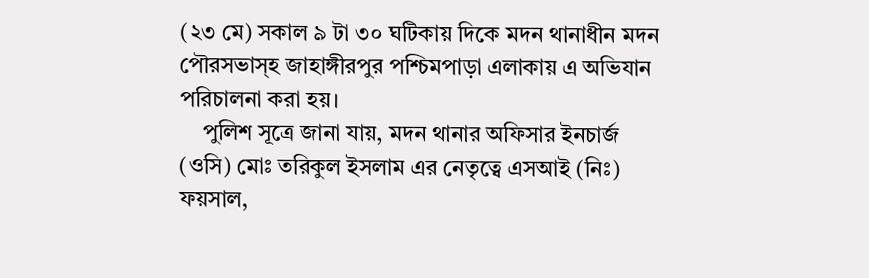(২৩ মে) সকাল ৯ টা ৩০ ঘটিকায় দিকে মদন থানাধীন মদন পৌরসভাস্হ জাহাঙ্গীরপুর পশ্চিমপাড়া এলাকায় এ অভিযান পরিচালনা করা হয়।
    পুলিশ সূত্রে জানা যায়, মদন থানার অফিসার ইনচার্জ (ওসি) মোঃ তরিকুল ইসলাম এর নেতৃত্বে এসআই (নিঃ) ফয়সাল,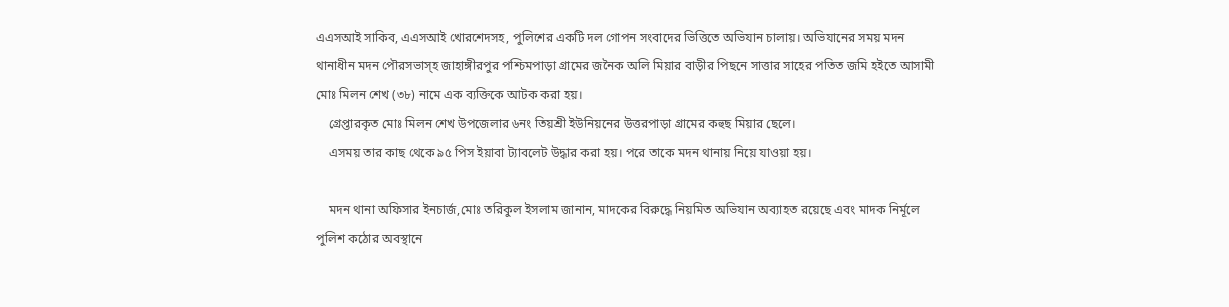এএসআই সাকিব, এএসআই খোরশেদসহ, পুলিশের একটি দল গোপন সংবাদের ভিত্তিতে অভিযান চালায়। অভিযানের সময় মদন থানাধীন মদন পৌরসভাস্হ জাহাঙ্গীরপুর পশ্চিমপাড়া গ্রামের জনৈক অলি মিয়ার বাড়ীর পিছনে সাত্তার সাহের পতিত জমি হইতে আসামী মোঃ মিলন শেখ (৩৮) নামে এক ব্যক্তিকে আটক করা হয়।
    গ্রেপ্তারকৃত মোঃ মিলন শেখ উপজেলার ৬নং তিয়শ্রী ইউনিয়নের উত্তরপাড়া গ্রামের কহুছ মিয়ার ছেলে।
    এসময় তার কাছ থেকে ৯৫ পিস ইয়াবা ট্যাবলেট উদ্ধার করা হয়। পরে তাকে মদন থানায় নিয়ে যাওয়া হয়।

    মদন থানা অফিসার ইনচার্জ,মোঃ তরিকুল ইসলাম জানান, মাদকের বিরুদ্ধে নিয়মিত অভিযান অব্যাহত রয়েছে এবং মাদক নির্মূলে পুলিশ কঠোর অবস্থানে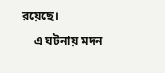রয়েছে।
    এ ঘটনায় মদন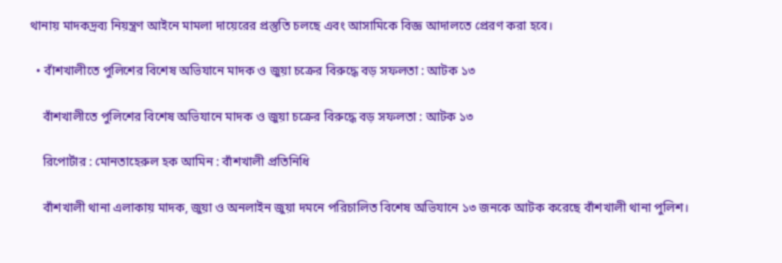থানায় মাদকদ্রব্য নিয়ন্ত্রণ আইনে মামলা দায়েরের প্রস্তুতি চলছে এবং আসামিকে বিজ্ঞ আদালতে প্রেরণ করা হবে।

  • বাঁশখালীতে পুলিশের বিশেষ অভিযানে মাদক ও জুয়া চক্রের বিরুদ্ধে বড় সফলতা : আটক ১৩

    বাঁশখালীতে পুলিশের বিশেষ অভিযানে মাদক ও জুয়া চক্রের বিরুদ্ধে বড় সফলতা : আটক ১৩

    রিপোর্টার : মোনতাহেরুল হক আমিন : বাঁশখালী প্রতিনিধি

    বাঁশখালী থানা এলাকায় মাদক, জুয়া ও অনলাইন জুয়া দমনে পরিচালিত বিশেষ অভিযানে ১৩ জনকে আটক করেছে বাঁশখালী থানা পুলিশ।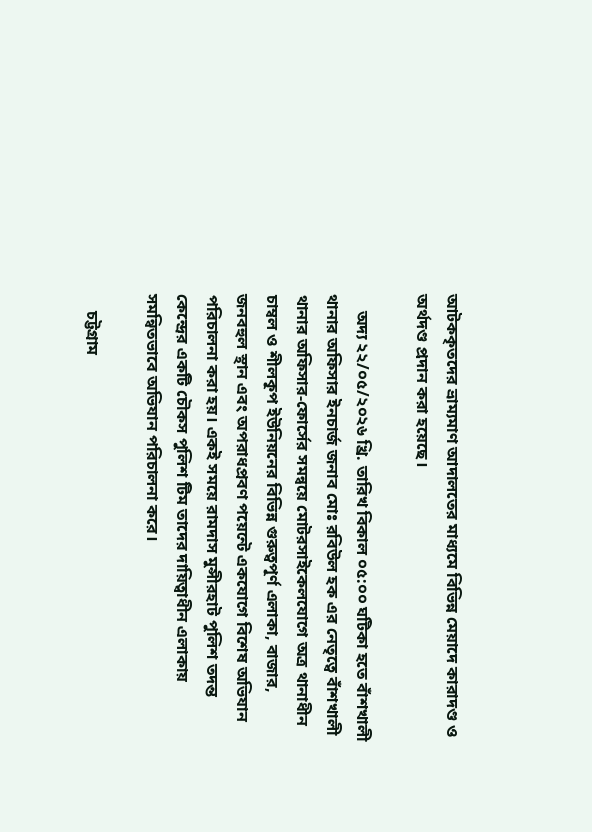আটককৃতদের ভ্রাম্যমাণ আদালতের মাধ্যমে বিভিন্ন মেয়াদে কারাদণ্ড ও অর্থদণ্ড প্রদান করা হয়েছে।

    অদ্য ২২/০৫/২০২৬ খ্রি. তারিখ বিকাল ০৫:০০ ঘটিকা হতে বাঁশখালী থানার অফিসার ইনচার্জ জনাব মোঃ রবিউল হক এর নেতৃত্বে বাঁশখালী থানার অফিসার-ফোর্সের সমন্বয়ে মোটরসাইকেলযোগে অত্র থানাধীন চাম্বল ও শীলকূপ ইউনিয়নের বিভিন্ন গুরুত্বপূর্ণ এলাকা, বাজার, জনবহুল স্থান এবং অপরাধপ্রবণ পয়েন্টে একযোগে বিশেষ অভিযান পরিচালনা করা হয়। একই সময়ে রামদাস মুন্সীরহাট পুলিশ তদন্ত কেন্দ্রের একটি চৌকস পুলিশ টিম তাদের দায়িত্বাধীন এলাকায় সমন্বিতভাবে অভিযান পরিচালনা করে।

    চট্টগ্রাম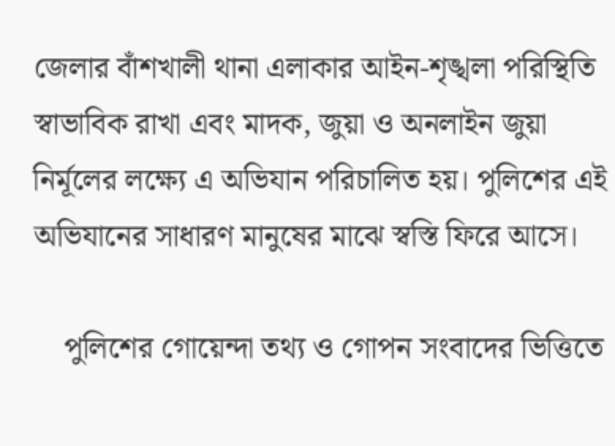জেলার বাঁশখালী থানা এলাকার আইন-শৃঙ্খলা পরিস্থিতি স্বাভাবিক রাখা এবং মাদক, জুয়া ও অনলাইন জুয়া নির্মূলের লক্ষ্যে এ অভিযান পরিচালিত হয়। পুলিশের এই অভিযানের সাধারণ মানুষের মাঝে স্বস্তি ফিরে আসে।

    পুলিশের গোয়েন্দা তথ্য ও গোপন সংবাদের ভিত্তিতে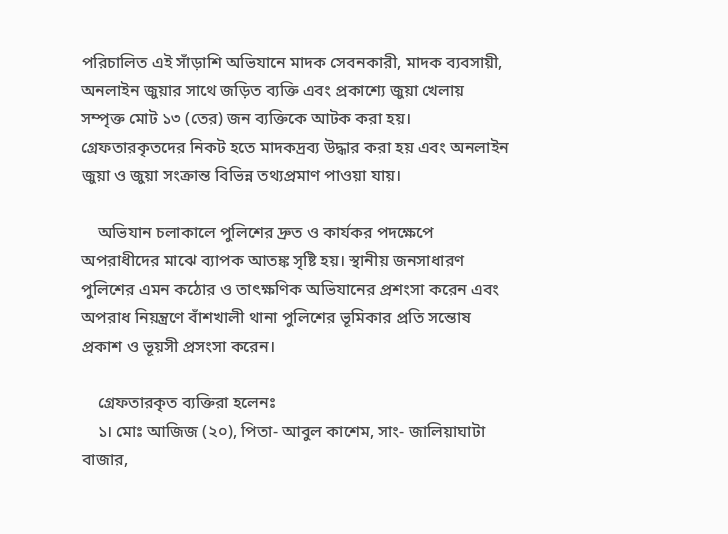পরিচালিত এই সাঁড়াশি অভিযানে মাদক সেবনকারী, মাদক ব্যবসায়ী, অনলাইন জুয়ার সাথে জড়িত ব্যক্তি এবং প্রকাশ্যে জুয়া খেলায় সম্পৃক্ত মোট ১৩ (তের) জন ব্যক্তিকে আটক করা হয়। গ্রেফতারকৃতদের নিকট হতে মাদকদ্রব্য উদ্ধার করা হয় এবং অনলাইন জুয়া ও জুয়া সংক্রান্ত বিভিন্ন তথ্যপ্রমাণ পাওয়া যায়।

    অভিযান চলাকালে পুলিশের দ্রুত ও কার্যকর পদক্ষেপে অপরাধীদের মাঝে ব্যাপক আতঙ্ক সৃষ্টি হয়। স্থানীয় জনসাধারণ পুলিশের এমন কঠোর ও তাৎক্ষণিক অভিযানের প্রশংসা করেন এবং অপরাধ নিয়ন্ত্রণে বাঁশখালী থানা পুলিশের ভূমিকার প্রতি সন্তোষ প্রকাশ ও ভূয়সী প্রসংসা করেন।

    গ্রেফতারকৃত ব্যক্তিরা হলেনঃ
    ১। মোঃ আজিজ (২০), পিতা- আবুল কাশেম, সাং- জালিয়াঘাটা বাজার,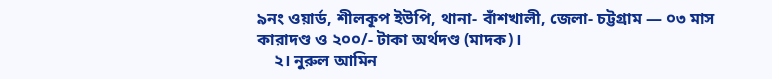৯নং ওয়ার্ড, শীলকূপ ইউপি, থানা- বাঁশখালী, জেলা- চট্টগ্রাম — ০৩ মাস কারাদণ্ড ও ২০০/- টাকা অর্থদণ্ড (মাদক)।
    ২। নুরুল আমিন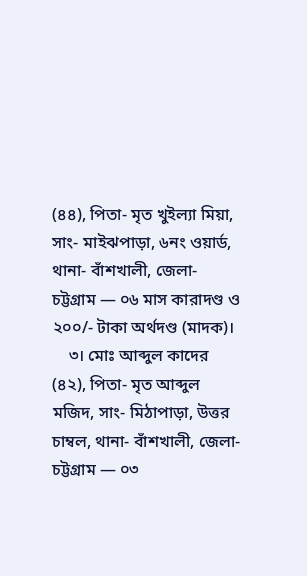(৪৪), পিতা- মৃত খুইল্যা মিয়া, সাং- মাইঝপাড়া, ৬নং ওয়ার্ড, থানা- বাঁশখালী, জেলা- চট্টগ্রাম — ০৬ মাস কারাদণ্ড ও ২০০/- টাকা অর্থদণ্ড (মাদক)।
    ৩। মোঃ আব্দুল কাদের (৪২), পিতা- মৃত আব্দুল মজিদ, সাং- মিঠাপাড়া, উত্তর চাম্বল, থানা- বাঁশখালী, জেলা- চট্টগ্রাম — ০৩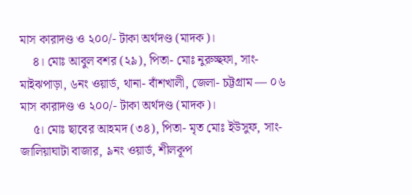মাস কারাদণ্ড ও ২০০/- টাকা অর্থদণ্ড (মাদক)।
    ৪। মোঃ আবুল বশর (২৯), পিতা- মোঃ নুরুচ্ছফা, সাং- মাইঝপাড়া, ৬নং ওয়ার্ড, থানা- বাঁশখালী, জেলা- চট্টগ্রাম — ০৬ মাস কারাদণ্ড ও ২০০/- টাকা অর্থদণ্ড (মাদক)।
    ৫। মোঃ ছাবের আহমদ (৩৪), পিতা- মৃত মোঃ ইউসুফ, সাং- জালিয়াঘাটা বাজার, ৯নং ওয়ার্ড, শীলকূপ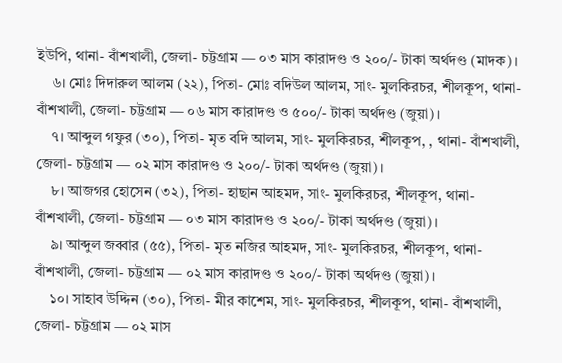ইউপি, থানা- বাঁশখালী, জেলা- চট্টগ্রাম — ০৩ মাস কারাদণ্ড ও ২০০/- টাকা অর্থদণ্ড (মাদক)।
    ৬। মোঃ দিদারুল আলম (২২), পিতা- মোঃ বদিউল আলম, সাং- মুলকিরচর, শীলকূপ, থানা- বাঁশখালী, জেলা- চট্টগ্রাম — ০৬ মাস কারাদণ্ড ও ৫০০/- টাকা অর্থদণ্ড (জুয়া)।
    ৭। আব্দুল গফুর (৩০), পিতা- মৃত বদি আলম, সাং- মুলকিরচর, শীলকূপ, , থানা- বাঁশখালী, জেলা- চট্টগ্রাম — ০২ মাস কারাদণ্ড ও ২০০/- টাকা অর্থদণ্ড (জুয়া)।
    ৮। আজগর হোসেন (৩২), পিতা- হাছান আহমদ, সাং- মুলকিরচর, শীলকূপ, থানা- বাঁশখালী, জেলা- চট্টগ্রাম — ০৩ মাস কারাদণ্ড ও ২০০/- টাকা অর্থদণ্ড (জুয়া)।
    ৯। আব্দুল জব্বার (৫৫), পিতা- মৃত নজির আহমদ, সাং- মুলকিরচর, শীলকূপ, থানা- বাঁশখালী, জেলা- চট্টগ্রাম — ০২ মাস কারাদণ্ড ও ২০০/- টাকা অর্থদণ্ড (জুয়া)।
    ১০। সাহাব উদ্দিন (৩০), পিতা- মীর কাশেম, সাং- মুলকিরচর, শীলকূপ, থানা- বাঁশখালী, জেলা- চট্টগ্রাম — ০২ মাস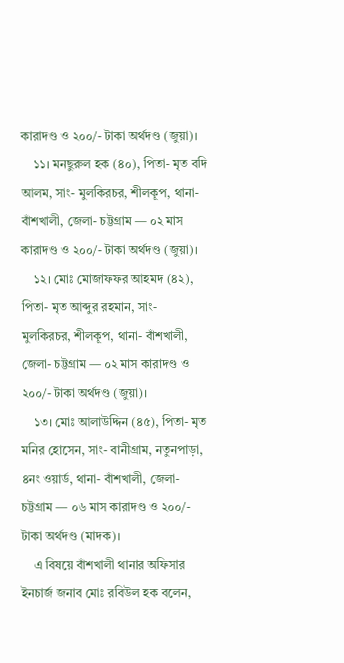কারাদণ্ড ও ২০০/- টাকা অর্থদণ্ড (জুয়া)।
    ১১। মনছুরুল হক (৪০), পিতা- মৃত বদি আলম, সাং- মুলকিরচর, শীলকূপ, থানা- বাঁশখালী, জেলা- চট্টগ্রাম — ০২ মাস কারাদণ্ড ও ২০০/- টাকা অর্থদণ্ড (জুয়া)।
    ১২। মোঃ মোজাফফর আহমদ (৪২), পিতা- মৃত আব্দুর রহমান, সাং- মুলকিরচর, শীলকূপ, থানা- বাঁশখালী, জেলা- চট্টগ্রাম — ০২ মাস কারাদণ্ড ও ২০০/- টাকা অর্থদণ্ড (জুয়া)।
    ১৩। মোঃ আলাউদ্দিন (৪৫), পিতা- মৃত মনির হোসেন, সাং- বানীগ্রাম, নতুনপাড়া, ৪নং ওয়ার্ড, থানা- বাঁশখালী, জেলা- চট্টগ্রাম — ০৬ মাস কারাদণ্ড ও ২০০/- টাকা অর্থদণ্ড (মাদক)।
    এ বিষয়ে বাঁশখালী থানার অফিসার ইনচার্জ জনাব মোঃ রবিউল হক বলেন,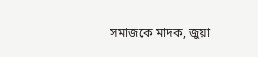সমাজকে মাদক, জুয়া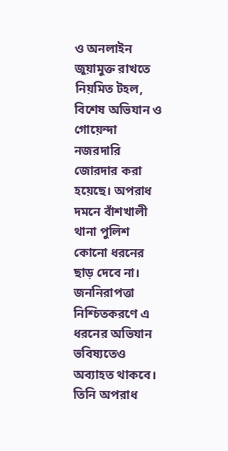ও অনলাইন জুয়ামুক্ত রাখতে নিয়মিত টহল, বিশেষ অভিযান ও গোয়েন্দা নজরদারি জোরদার করা হয়েছে। অপরাধ দমনে বাঁশখালী থানা পুলিশ কোনো ধরনের ছাড় দেবে না। জননিরাপত্তা নিশ্চিতকরণে এ ধরনের অভিযান ভবিষ্যতেও অব্যাহত থাকবে। তিনি অপরাধ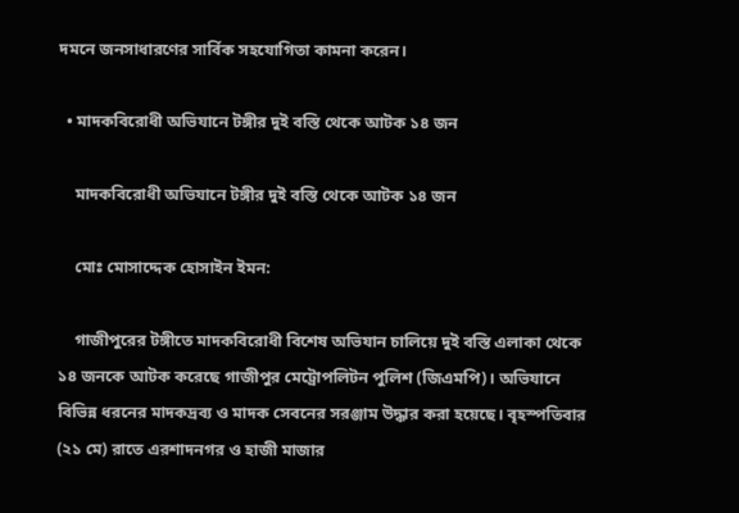দমনে জনসাধারণের সার্বিক সহযোগিতা কামনা করেন।

  • মাদকবিরোধী অভিযানে টঙ্গীর দুই বস্তি থেকে আটক ১৪ জন

    মাদকবিরোধী অভিযানে টঙ্গীর দুই বস্তি থেকে আটক ১৪ জন

    মোঃ মোসাদ্দেক হোসাইন ইমন:

    গাজীপুরের টঙ্গীতে মাদকবিরোধী বিশেষ অভিযান চালিয়ে দুই বস্তি এলাকা থেকে ১৪ জনকে আটক করেছে গাজীপুর মেট্রোপলিটন পুলিশ (জিএমপি)। অভিযানে বিভিন্ন ধরনের মাদকদ্রব্য ও মাদক সেবনের সরঞ্জাম উদ্ধার করা হয়েছে। বৃহস্পতিবার (২১ মে) রাতে এরশাদনগর ও হাজী মাজার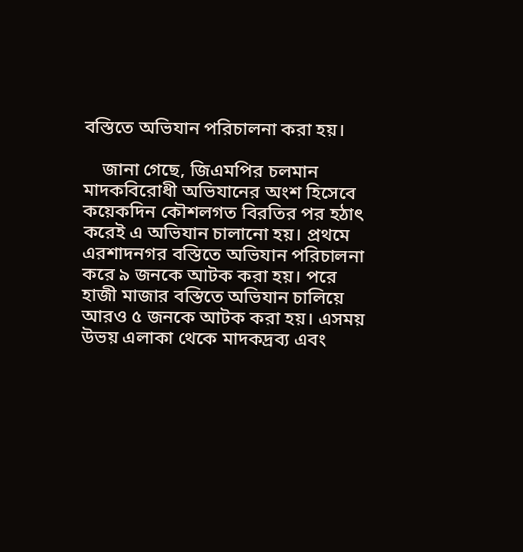বস্তিতে অভিযান পরিচালনা করা হয়।

    জানা গেছে, জিএমপির চলমান মাদকবিরোধী অভিযানের অংশ হিসেবে কয়েকদিন কৌশলগত বিরতির পর হঠাৎ করেই এ অভিযান চালানো হয়। প্রথমে এরশাদনগর বস্তিতে অভিযান পরিচালনা করে ৯ জনকে আটক করা হয়। পরে হাজী মাজার বস্তিতে অভিযান চালিয়ে আরও ৫ জনকে আটক করা হয়। এসময় উভয় এলাকা থেকে মাদকদ্রব্য এবং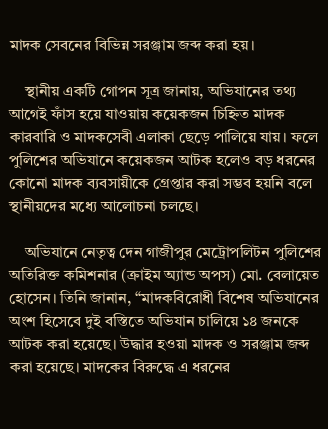মাদক সেবনের বিভিন্ন সরঞ্জাম জব্দ করা হয়।

    স্থানীয় একটি গোপন সূত্র জানায়, অভিযানের তথ্য আগেই ফাঁস হয়ে যাওয়ায় কয়েকজন চিহ্নিত মাদক কারবারি ও মাদকসেবী এলাকা ছেড়ে পালিয়ে যায়। ফলে পুলিশের অভিযানে কয়েকজন আটক হলেও বড় ধরনের কোনো মাদক ব্যবসায়ীকে গ্রেপ্তার করা সম্ভব হয়নি বলে স্থানীয়দের মধ্যে আলোচনা চলছে।

    অভিযানে নেতৃত্ব দেন গাজীপুর মেট্রোপলিটন পুলিশের অতিরিক্ত কমিশনার (ক্রাইম অ্যান্ড অপস) মো. বেলায়েত হোসেন। তিনি জানান, “মাদকবিরোধী বিশেষ অভিযানের অংশ হিসেবে দুই বস্তিতে অভিযান চালিয়ে ১৪ জনকে আটক করা হয়েছে। উদ্ধার হওয়া মাদক ও সরঞ্জাম জব্দ করা হয়েছে। মাদকের বিরুদ্ধে এ ধরনের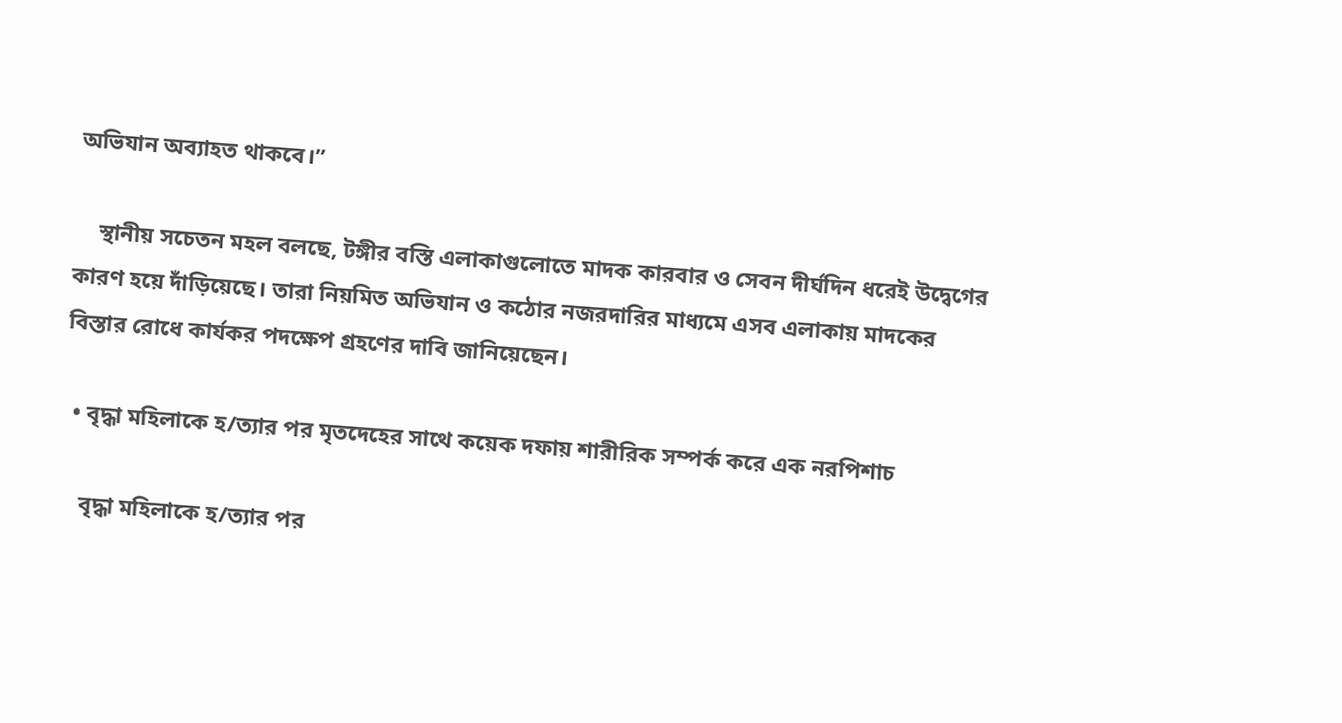অভিযান অব্যাহত থাকবে।”

    স্থানীয় সচেতন মহল বলছে, টঙ্গীর বস্তি এলাকাগুলোতে মাদক কারবার ও সেবন দীর্ঘদিন ধরেই উদ্বেগের কারণ হয়ে দাঁড়িয়েছে। তারা নিয়মিত অভিযান ও কঠোর নজরদারির মাধ্যমে এসব এলাকায় মাদকের বিস্তার রোধে কার্যকর পদক্ষেপ গ্রহণের দাবি জানিয়েছেন।

  • বৃদ্ধা মহিলাকে হ/ত্যার পর মৃতদেহের সাথে কয়েক দফায় শারীরিক সম্পর্ক করে এক নরপিশাচ

    বৃদ্ধা মহিলাকে হ/ত্যার পর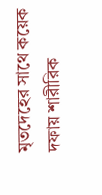মৃতদেহের সাথে কয়েক দফায় শারীরিক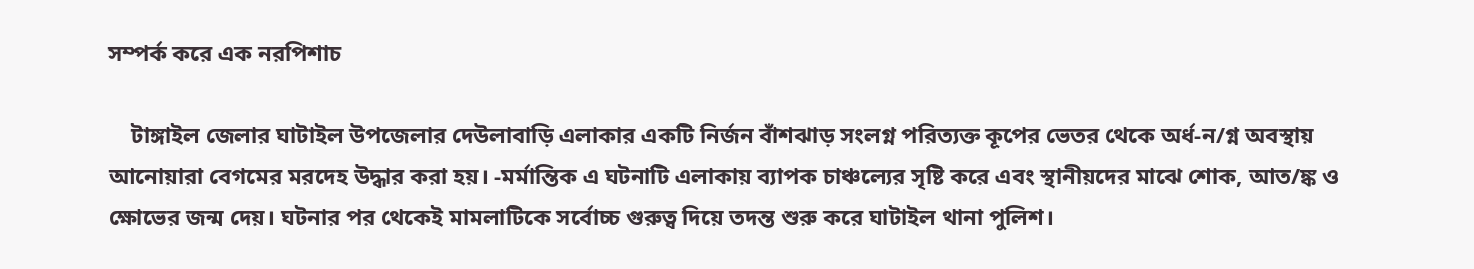সম্পর্ক করে এক নরপিশাচ

    টাঙ্গাইল জেলার ঘাটাইল উপজেলার দেউলাবাড়ি এলাকার একটি নির্জন বাঁশঝাড় সংলগ্ন পরিত্যক্ত কূপের ভেতর থেকে অর্ধ-ন/গ্ন অবস্থায় আনোয়ারা বেগমের মরদেহ উদ্ধার করা হয়। -মর্মান্তিক এ ঘটনাটি এলাকায় ব্যাপক চাঞ্চল্যের সৃষ্টি করে এবং স্থানীয়দের মাঝে শোক, আত/ঙ্ক ও ক্ষোভের জন্ম দেয়। ঘটনার পর থেকেই মামলাটিকে সর্বোচ্চ গুরুত্ব দিয়ে তদন্ত শুরু করে ঘাটাইল থানা পুলিশ।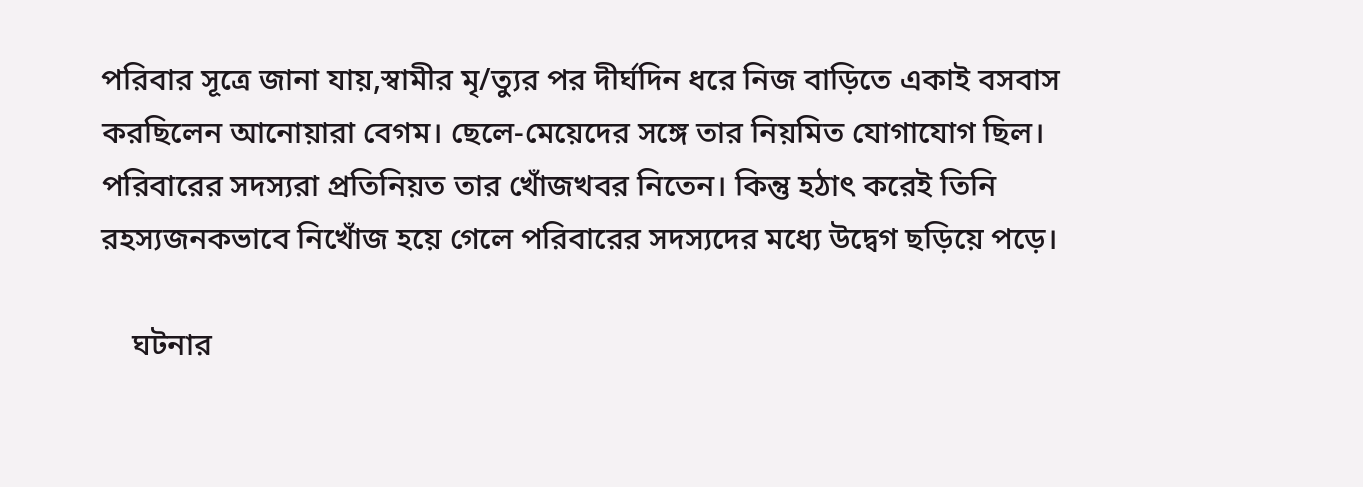পরিবার সূত্রে জানা যায়,স্বামীর মৃ/ত্যুর পর দীর্ঘদিন ধরে নিজ বাড়িতে একাই বসবাস করছিলেন আনোয়ারা বেগম। ছেলে-মেয়েদের সঙ্গে তার নিয়মিত যোগাযোগ ছিল। পরিবারের সদস্যরা প্রতিনিয়ত তার খোঁজখবর নিতেন। কিন্তু হঠাৎ করেই তিনি রহস্যজনকভাবে নিখোঁজ হয়ে গেলে পরিবারের সদস্যদের মধ্যে উদ্বেগ ছড়িয়ে পড়ে।

    ঘটনার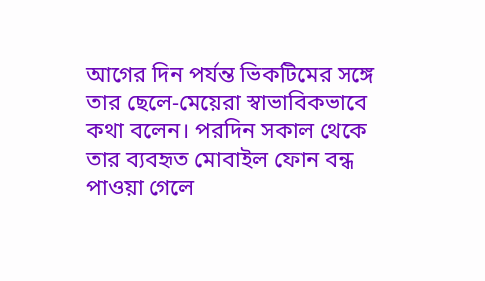আগের দিন পর্যন্ত ভিকটিমের সঙ্গে তার ছেলে-মেয়েরা স্বাভাবিকভাবে কথা বলেন। পরদিন সকাল থেকে তার ব্যবহৃত মোবাইল ফোন বন্ধ পাওয়া গেলে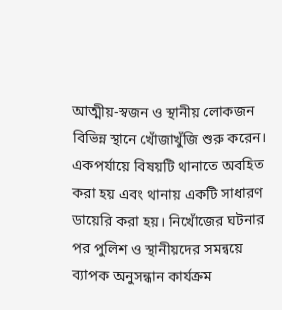আত্মীয়-স্বজন ও স্থানীয় লোকজন বিভিন্ন স্থানে খোঁজাখুঁজি শুরু করেন। একপর্যায়ে বিষয়টি থানাতে অবহিত করা হয় এবং থানায় একটি সাধারণ ডায়েরি করা হয়। নিখোঁজের ঘটনার পর পুলিশ ও স্থানীয়দের সমন্বয়ে ব্যাপক অনুসন্ধান কার্যক্রম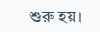শুরু হয়।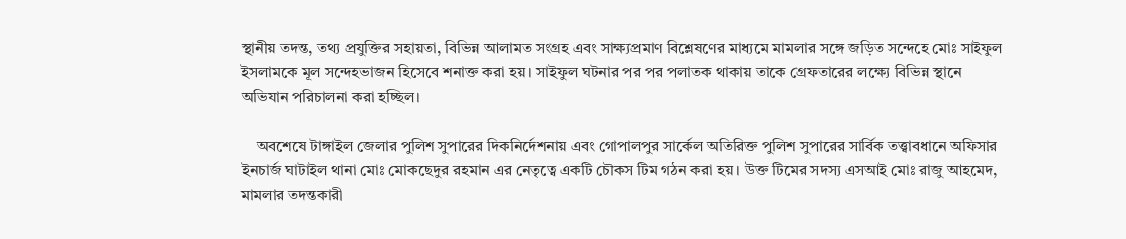স্থানীয় তদন্ত, তথ্য প্রযুক্তির সহায়তা, বিভিন্ন আলামত সংগ্রহ এবং সাক্ষ্যপ্রমাণ বিশ্লেষণের মাধ্যমে মামলার সঙ্গে জড়িত সন্দেহে মোঃ সাইফুল ইসলামকে মূল সন্দেহভাজন হিসেবে শনাক্ত করা হয়। সাইফুল ঘটনার পর পর পলাতক থাকায় তাকে গ্রেফতারের লক্ষ্যে বিভিন্ন স্থানে অভিযান পরিচালনা করা হচ্ছিল।

    অবশেষে টাঙ্গাইল জেলার পুলিশ সুপারের দিকনির্দেশনায় এবং গোপালপুর সার্কেল অতিরিক্ত পুলিশ সুপারের সার্বিক তত্ত্বাবধানে অফিসার ইনচার্জ ঘাটাইল থানা মোঃ মোকছেদুর রহমান এর নেতৃত্বে একটি চৌকস টিম গঠন করা হয়। উক্ত টিমের সদস্য এসআই মোঃ রাজু আহমেদ, মামলার তদন্তকারী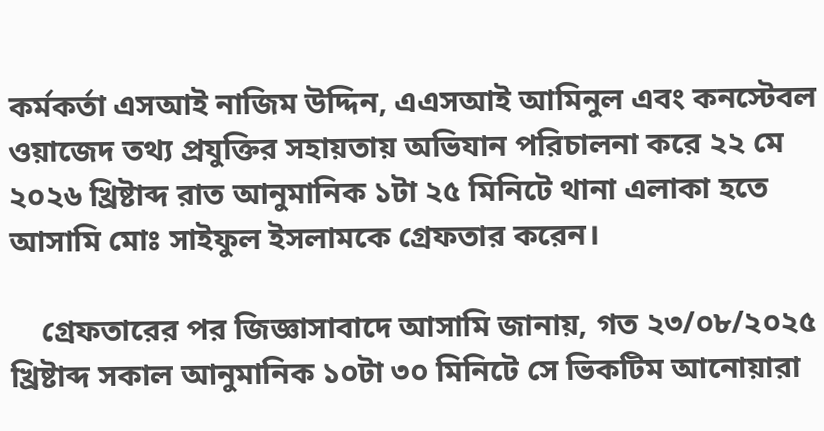কর্মকর্তা এসআই নাজিম উদ্দিন, এএসআই আমিনুল এবং কনস্টেবল ওয়াজেদ তথ্য প্রযুক্তির সহায়তায় অভিযান পরিচালনা করে ২২ মে ২০২৬ খ্রিষ্টাব্দ রাত আনুমানিক ১টা ২৫ মিনিটে থানা এলাকা হতে আসামি মোঃ সাইফুল ইসলামকে গ্রেফতার করেন।

    গ্রেফতারের পর জিজ্ঞাসাবাদে আসামি জানায়, গত ২৩/০৮/২০২৫ খ্রিষ্টাব্দ সকাল আনুমানিক ১০টা ৩০ মিনিটে সে ভিকটিম আনোয়ারা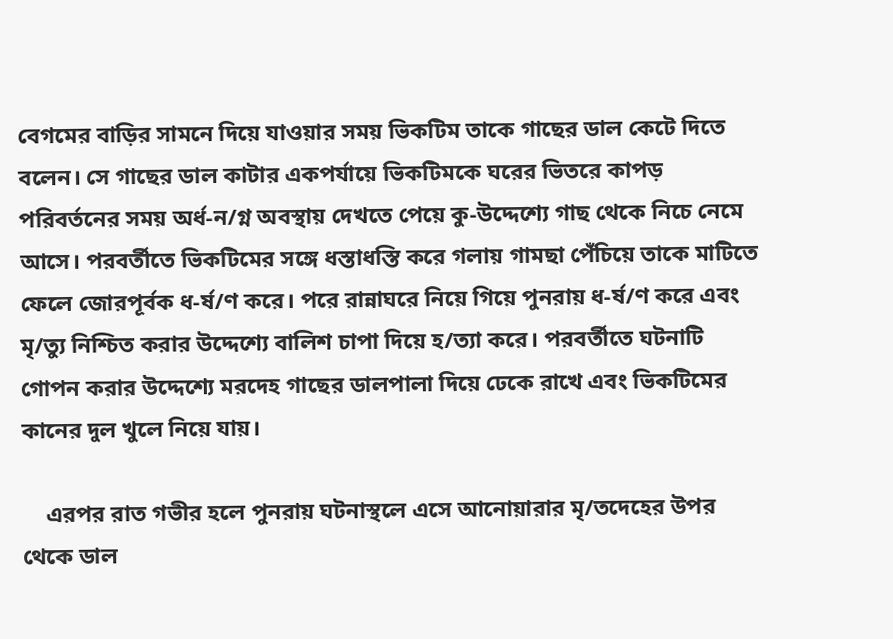বেগমের বাড়ির সামনে দিয়ে যাওয়ার সময় ভিকটিম তাকে গাছের ডাল কেটে দিতে বলেন। সে গাছের ডাল কাটার একপর্যায়ে ভিকটিমকে ঘরের ভিতরে কাপড় পরিবর্তনের সময় অর্ধ-ন/গ্ন অবস্থায় দেখতে পেয়ে কু-উদ্দেশ্যে গাছ থেকে নিচে নেমে আসে। পরবর্তীতে ভিকটিমের সঙ্গে ধস্তাধস্তি করে গলায় গামছা পেঁচিয়ে তাকে মাটিতে ফেলে জোরপূর্বক ধ-র্ষ/ণ করে। পরে রান্নাঘরে নিয়ে গিয়ে পুনরায় ধ-র্ষ/ণ করে এবং মৃ/ত্যু নিশ্চিত করার উদ্দেশ্যে বালিশ চাপা দিয়ে হ/ত্যা করে। পরবর্তীতে ঘটনাটি গোপন করার উদ্দেশ্যে মরদেহ গাছের ডালপালা দিয়ে ঢেকে রাখে এবং ভিকটিমের কানের দুল খুলে নিয়ে যায়।

    এরপর রাত গভীর হলে পুনরায় ঘটনাস্থলে এসে আনোয়ারার মৃ/তদেহের উপর থেকে ডাল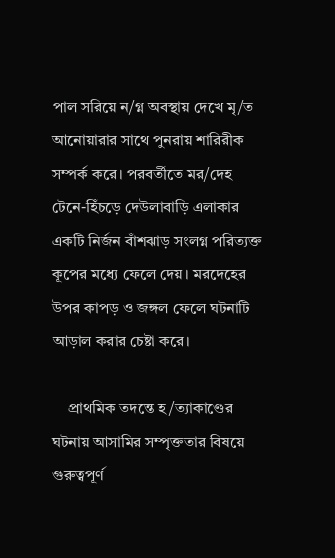পাল সরিয়ে ন/গ্ন অবস্থায় দেখে মৃ/ত আনোয়ারার সাথে পুনরায় শারিরীক সম্পর্ক করে। পরবর্তীতে মর/দেহ টেনে-হিঁচড়ে দেউলাবাড়ি এলাকার একটি নির্জন বাঁশঝাড় সংলগ্ন পরিত্যক্ত কূপের মধ্যে ফেলে দেয়। মরদেহের উপর কাপড় ও জঙ্গল ফেলে ঘটনাটি আড়াল করার চেষ্টা করে।

    প্রাথমিক তদন্তে হ/ত্যাকাণ্ডের ঘটনায় আসামির সম্পৃক্ততার বিষয়ে গুরুত্বপূর্ণ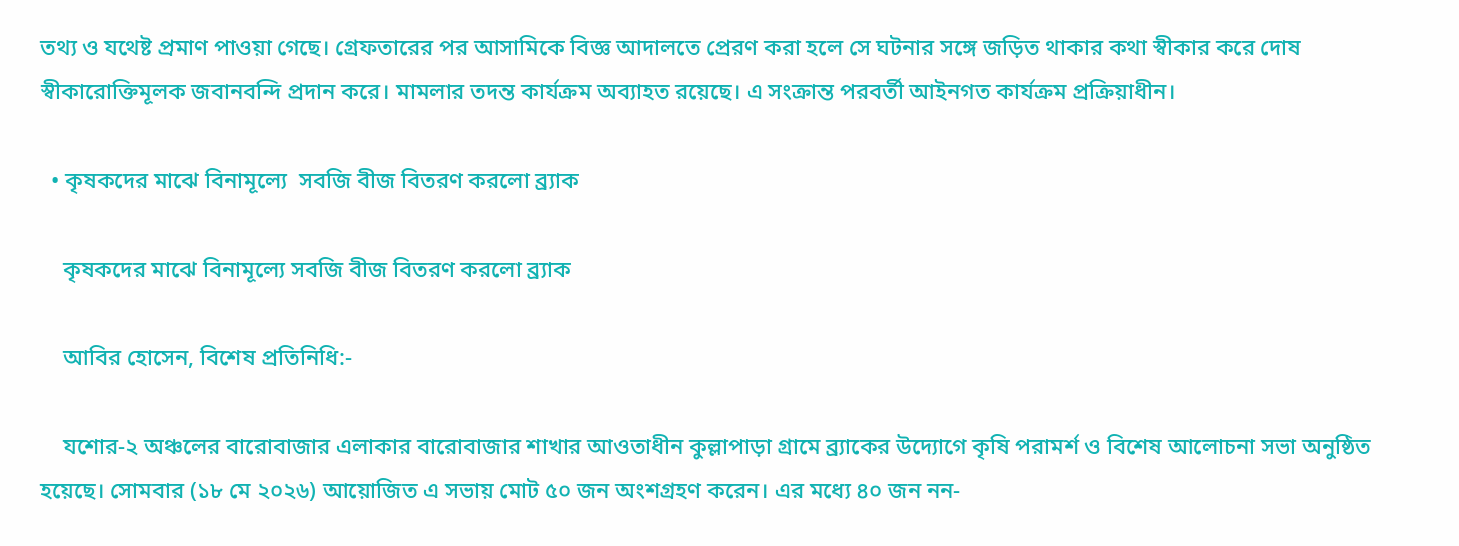তথ্য ও যথেষ্ট প্রমাণ পাওয়া গেছে। গ্রেফতারের পর আসামিকে বিজ্ঞ আদালতে প্রেরণ করা হলে সে ঘটনার সঙ্গে জড়িত থাকার কথা স্বীকার করে দোষ স্বীকারোক্তিমূলক জবানবন্দি প্রদান করে। মামলার তদন্ত কার্যক্রম অব্যাহত রয়েছে। এ সংক্রান্ত পরবর্তী আইনগত কার্যক্রম প্রক্রিয়াধীন।

  • কৃষকদের মাঝে বিনামূল্যে  সবজি বীজ বিতরণ করলো ব্র্যাক

    কৃষকদের মাঝে বিনামূল্যে সবজি বীজ বিতরণ করলো ব্র্যাক

    আবির হোসেন, বিশেষ প্রতিনিধি:-

    যশোর-২ অঞ্চলের বারোবাজার এলাকার বারোবাজার শাখার আওতাধীন কুল্লাপাড়া গ্রামে ব্র্যাকের উদ্যোগে কৃষি পরামর্শ ও বিশেষ আলোচনা সভা অনুষ্ঠিত হয়েছে। সোমবার (১৮ মে ২০২৬) আয়োজিত এ সভায় মোট ৫০ জন অংশগ্রহণ করেন। এর মধ্যে ৪০ জন নন-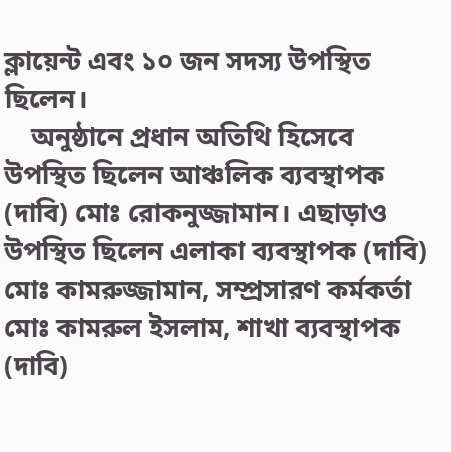ক্লায়েন্ট এবং ১০ জন সদস্য উপস্থিত ছিলেন।
    অনুষ্ঠানে প্রধান অতিথি হিসেবে উপস্থিত ছিলেন আঞ্চলিক ব্যবস্থাপক (দাবি) মোঃ রোকনুজ্জামান। এছাড়াও উপস্থিত ছিলেন এলাকা ব্যবস্থাপক (দাবি) মোঃ কামরুজ্জামান, সম্প্রসারণ কর্মকর্তা মোঃ কামরুল ইসলাম, শাখা ব্যবস্থাপক (দাবি)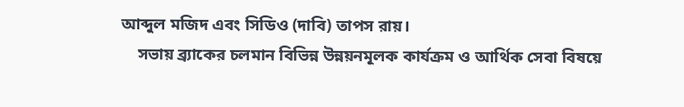আব্দুল মজিদ এবং সিডিও (দাবি) তাপস রায়।
    সভায় ব্র্যাকের চলমান বিভিন্ন উন্নয়নমূলক কার্যক্রম ও আর্থিক সেবা বিষয়ে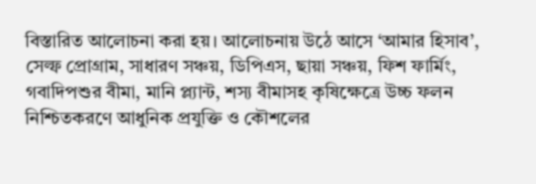বিস্তারিত আলোচনা করা হয়। আলোচনায় উঠে আসে ‘আমার হিসাব’, সেল্ফ প্রোগ্রাম, সাধারণ সঞ্চয়, ডিপিএস, ছায়া সঞ্চয়, ফিশ ফার্মিং, গবাদিপশুর বীমা, মানি প্ল্যান্ট, শস্য বীমাসহ কৃষিক্ষেত্রে উচ্চ ফলন নিশ্চিতকরণে আধুনিক প্রযুক্তি ও কৌশলের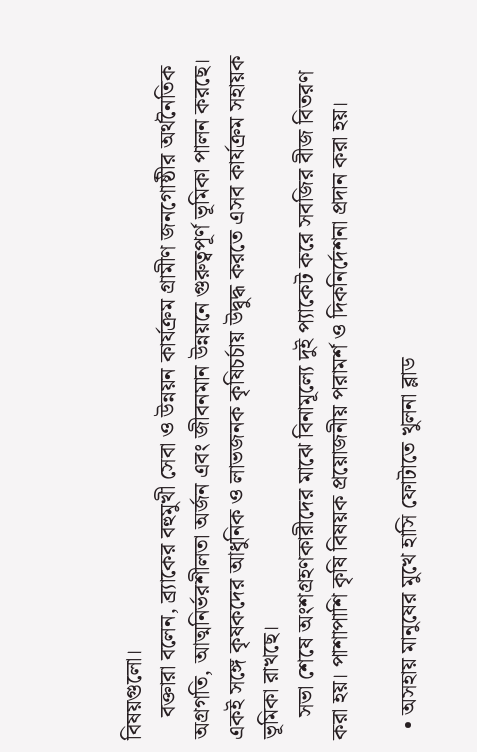বিষয়গুলো।
    বক্তারা বলেন, ব্র্যাকের বহুমুখী সেবা ও উন্নয়ন কার্যক্রম গ্রামীণ জনগোষ্ঠীর অর্থনৈতিক অগ্রগতি, আত্মনির্ভরশীলতা অর্জন এবং জীবনমান উন্নয়নে গুরুত্বপূর্ণ ভূমিকা পালন করছে। একই সঙ্গে কৃষকদের আধুনিক ও লাভজনক কৃষিচর্চায় উদ্বুদ্ধ করতে এসব কার্যক্রম সহায়ক ভূমিকা রাখছে।
    সভা শেষে অংশগ্রহণকারীদের মাঝে বিনামূল্যে দুই প্যাকেট করে সবজির বীজ বিতরণ করা হয়। পাশাপাশি কৃষি বিষয়ক প্রয়োজনীয় পরামর্শ ও দিকনির্দেশনা প্রদান করা হয়।

  • অসহায় মানুষের মুখে হাসি ফোটাতে খুলনা ব্লাড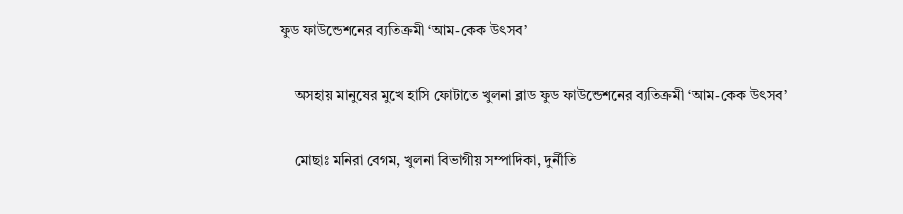ফুড ফাউন্ডেশনের ব্যতিক্রমী ‘আম-কেক উৎসব’

    অসহায় মানুষের মুখে হাসি ফোটাতে খুলনা ব্লাড ফুড ফাউন্ডেশনের ব্যতিক্রমী ‘আম-কেক উৎসব’

    মোছাঃ মনিরা বেগম, খুলনা বিভাগীয় সম্পাদিকা, দুর্নীতি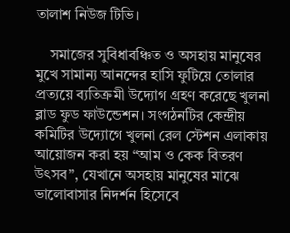তালাশ নিউজ টিভি।

    সমাজের সুবিধাবঞ্চিত ও অসহায় মানুষের মুখে সামান্য আনন্দের হাসি ফুটিয়ে তোলার প্রত্যয়ে ব্যতিক্রমী উদ্যোগ গ্রহণ করেছে খুলনা ব্লাড ফুড ফাউন্ডেশন। সংগঠনটির কেন্দ্রীয় কমিটির উদ্যোগে খুলনা রেল স্টেশন এলাকায় আয়োজন করা হয় “আম ও কেক বিতরণ উৎসব”, যেখানে অসহায় মানুষের মাঝে ভালোবাসার নিদর্শন হিসেবে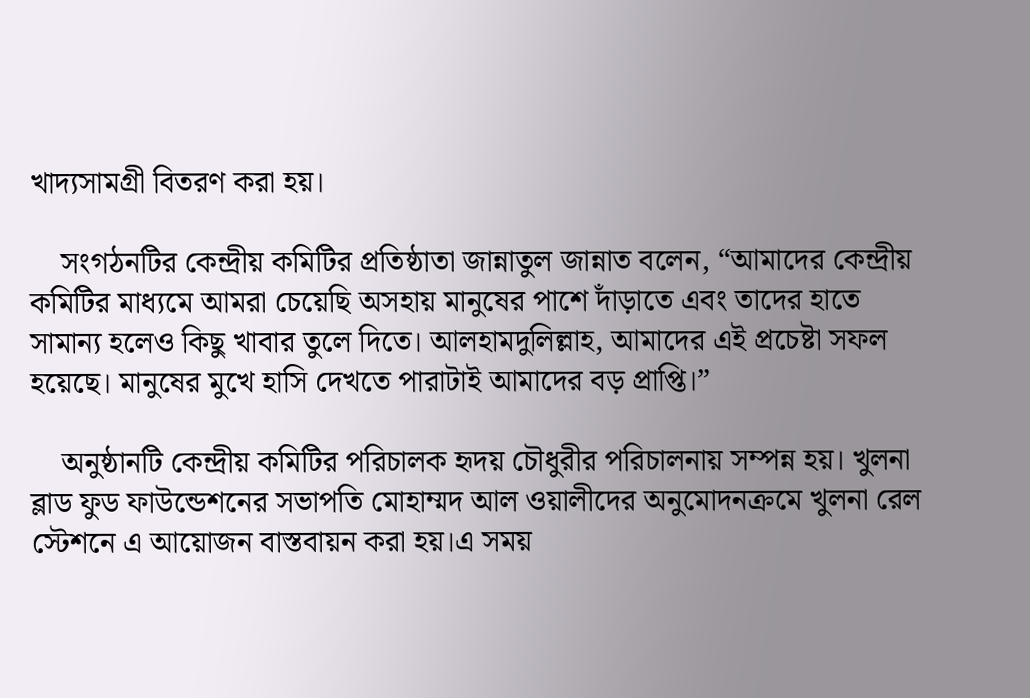খাদ্যসামগ্রী বিতরণ করা হয়।

    সংগঠনটির কেন্দ্রীয় কমিটির প্রতিষ্ঠাতা জান্নাতুল জান্নাত বলেন, “আমাদের কেন্দ্রীয় কমিটির মাধ্যমে আমরা চেয়েছি অসহায় মানুষের পাশে দাঁড়াতে এবং তাদের হাতে সামান্য হলেও কিছু খাবার তুলে দিতে। আলহামদুলিল্লাহ, আমাদের এই প্রচেষ্টা সফল হয়েছে। মানুষের মুখে হাসি দেখতে পারাটাই আমাদের বড় প্রাপ্তি।”

    অনুষ্ঠানটি কেন্দ্রীয় কমিটির পরিচালক হৃদয় চৌধুরীর পরিচালনায় সম্পন্ন হয়। খুলনা ব্লাড ফুড ফাউন্ডেশনের সভাপতি মোহাম্মদ আল ওয়ালীদের অনুমোদনক্রমে খুলনা রেল স্টেশনে এ আয়োজন বাস্তবায়ন করা হয়।এ সময়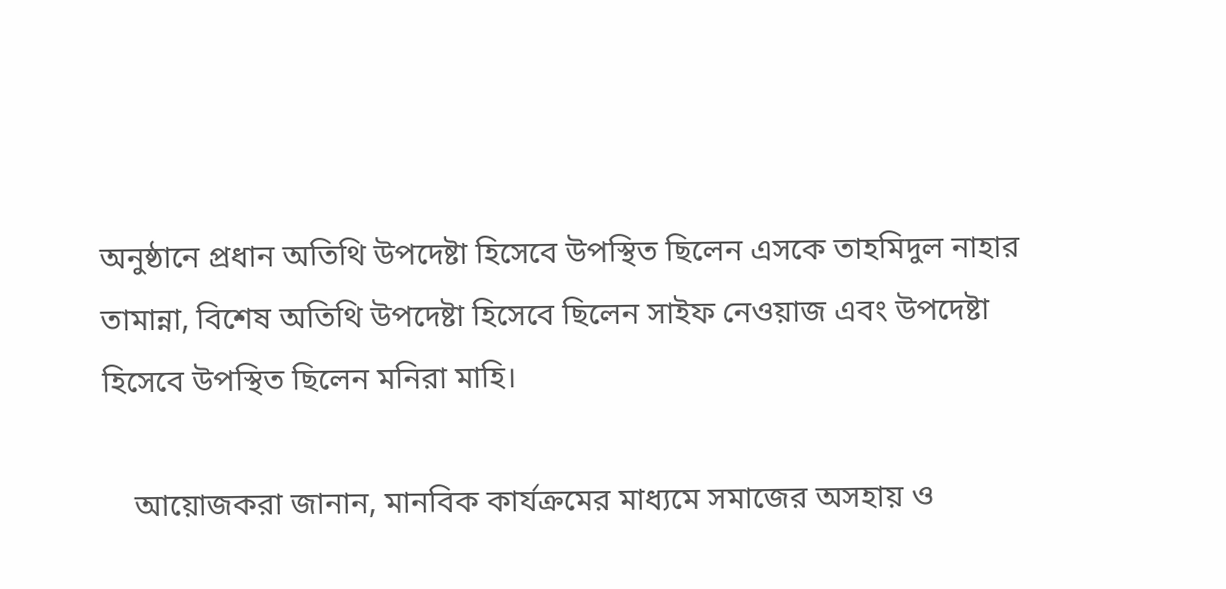অনুষ্ঠানে প্রধান অতিথি উপদেষ্টা হিসেবে উপস্থিত ছিলেন এসকে তাহমিদুল নাহার তামান্না, বিশেষ অতিথি উপদেষ্টা হিসেবে ছিলেন সাইফ নেওয়াজ এবং উপদেষ্টা হিসেবে উপস্থিত ছিলেন মনিরা মাহি।

    আয়োজকরা জানান, মানবিক কার্যক্রমের মাধ্যমে সমাজের অসহায় ও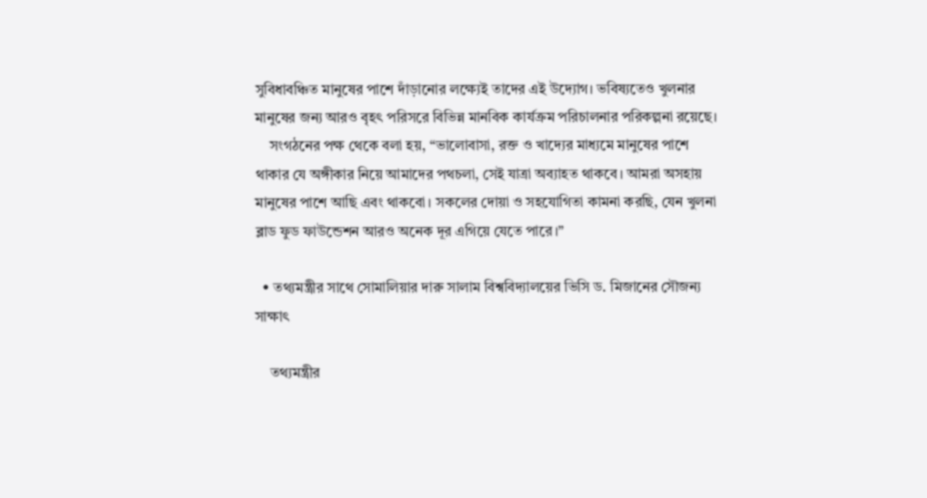সুবিধাবঞ্চিত মানুষের পাশে দাঁড়ানোর লক্ষ্যেই তাদের এই উদ্যোগ। ভবিষ্যতেও খুলনার মানুষের জন্য আরও বৃহৎ পরিসরে বিভিন্ন মানবিক কার্যক্রম পরিচালনার পরিকল্পনা রয়েছে।
    সংগঠনের পক্ষ থেকে বলা হয়, “ভালোবাসা, রক্ত ও খাদ্যের মাধ্যমে মানুষের পাশে থাকার যে অঙ্গীকার নিয়ে আমাদের পথচলা, সেই যাত্রা অব্যাহত থাকবে। আমরা অসহায় মানুষের পাশে আছি এবং থাকবো। সকলের দোয়া ও সহযোগিতা কামনা করছি, যেন খুলনা ব্লাড ফুড ফাউন্ডেশন আরও অনেক দূর এগিয়ে যেতে পারে।”

  • তথ্যমন্ত্রীর সাথে সোমালিয়ার দারু সালাম বিশ্ববিদ্যালয়ের ভিসি ড. মিজানের সৌজন্য সাক্ষাৎ

    তথ্যমন্ত্রীর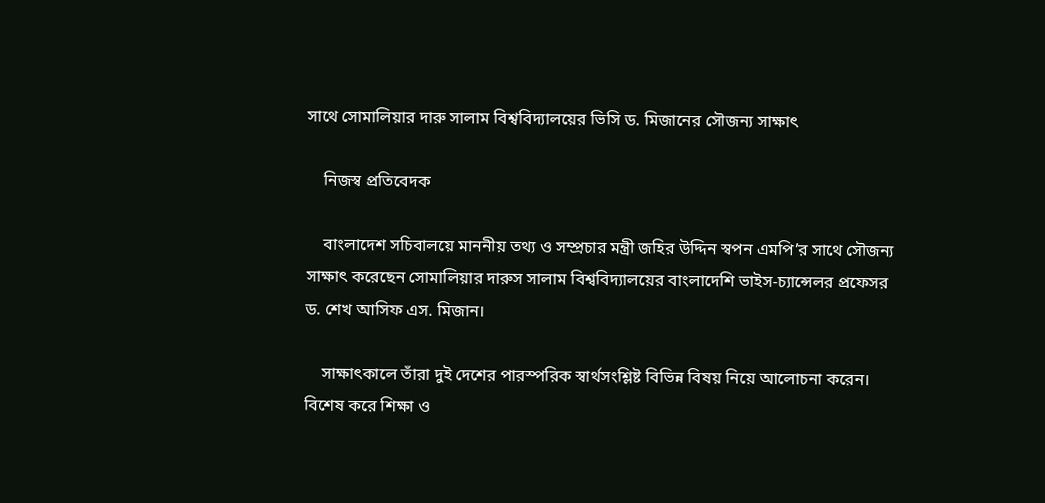সাথে সোমালিয়ার দারু সালাম বিশ্ববিদ্যালয়ের ভিসি ড. মিজানের সৌজন্য সাক্ষাৎ

    নিজস্ব প্রতিবেদক

    বাংলাদেশ সচিবালয়ে মাননীয় তথ্য ও সম্প্রচার মন্ত্রী জহির উদ্দিন স্বপন এমপি’র সাথে সৌজন্য সাক্ষাৎ করেছেন সোমালিয়ার দারুস সালাম বিশ্ববিদ্যালয়ের বাংলাদেশি ভাইস-চ্যান্সেলর প্রফেসর ড. শেখ আসিফ এস. মিজান।

    সাক্ষাৎকালে তাঁরা দুই দেশের পারস্পরিক স্বার্থসংশ্লিষ্ট বিভিন্ন বিষয় নিয়ে আলোচনা করেন। বিশেষ করে শিক্ষা ও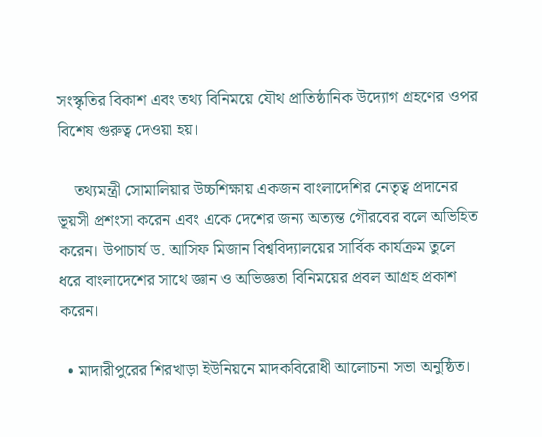সংস্কৃতির বিকাশ এবং তথ্য বিনিময়ে যৌথ প্রাতিষ্ঠানিক উদ্যোগ গ্রহণের ওপর বিশেষ গুরুত্ব দেওয়া হয়।

    তথ্যমন্ত্রী সোমালিয়ার উচ্চশিক্ষায় একজন বাংলাদেশির নেতৃত্ব প্রদানের ভূয়সী প্রশংসা করেন এবং একে দেশের জন্য অত্যন্ত গৌরবের বলে অভিহিত করেন। উপাচার্য ড. আসিফ মিজান বিশ্ববিদ্যালয়ের সার্বিক কার্যক্রম তুলে ধরে বাংলাদেশের সাথে জ্ঞান ও অভিজ্ঞতা বিনিময়ের প্রবল আগ্রহ প্রকাশ করেন।

  • মাদারীপুরের শিরখাড়া ইউনিয়নে মাদকবিরোধী আলোচনা সভা অনুষ্ঠিত।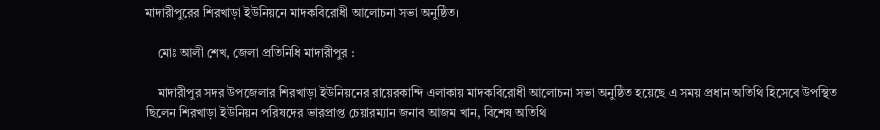মাদারীপুরের শিরখাড়া ইউনিয়নে মাদকবিরোধী আলোচনা সভা অনুষ্ঠিত।

    মোঃ আলী শেখ, জেলা প্রতিনিধি মাদারীপুর :

    মাদারীপুর সদর উপজেলার শিরখাড়া ইউনিয়নের রায়েরকান্দি এলাকায় মাদকবিরোধী আলোচনা সভা অনুষ্ঠিত হয়েছে এ সময় প্রধান অতিথি হিসেবে উপস্থিত ছিলেন শিরখাড়া ইউনিয়ন পরিষদের ভারপ্রাপ্ত চেয়ারম্যান জনাব আজম খান, বিশেষ অতিথি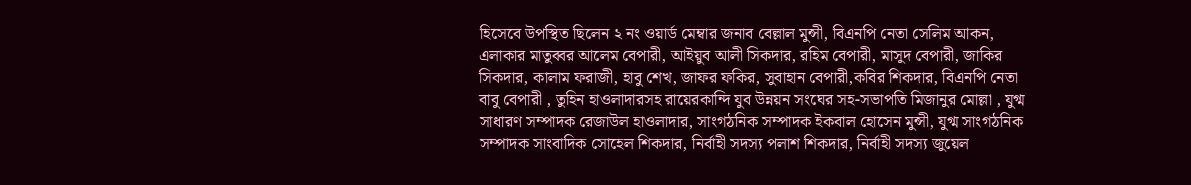হিসেবে উপস্থিত ছিলেন ২ নং ওয়ার্ড মেম্বার জনাব বেল্লাল মুন্সী, বিএনপি নেতা সেলিম আকন, এলাকার মাতুব্বর আলেম বেপারী, আইয়ুব আলী সিকদার, রহিম বেপারী, মাসুদ বেপারী, জাকির সিকদার, কালাম ফরাজী, হাবু শেখ, জাফর ফকির, সুবাহান বেপারী,কবির শিকদার, বিএনপি নেতা বাবু বেপারী , তুহিন হাওলাদারসহ রায়েরকান্দি যুব উন্নয়ন সংঘের সহ-সভাপতি মিজানুর মোল্লা , যুগ্ম সাধারণ সম্পাদক রেজাউল হাওলাদার, সাংগঠনিক সম্পাদক ইকবাল হোসেন মুন্সী, যুগ্ম সাংগঠনিক সম্পাদক সাংবাদিক সোহেল শিকদার, নির্বাহী সদস্য পলাশ শিকদার, নির্বাহী সদস্য জুয়েল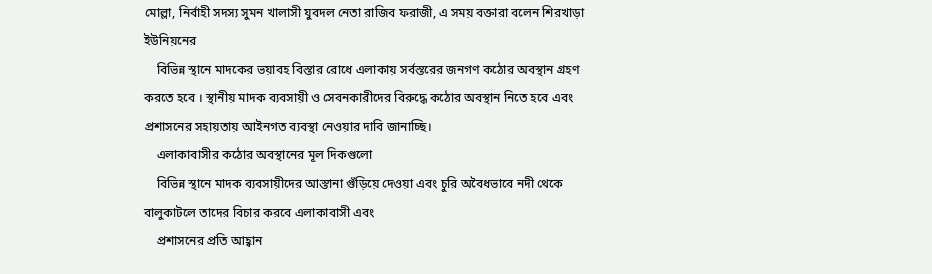মোল্লা, নির্বাহী সদস্য সুমন খালাসী যুবদল নেতা রাজিব ফরাজী, এ সময় বক্তারা বলেন শিরখাড়া ইউনিয়নের
    বিভিন্ন স্থানে মাদকের ভয়াবহ বিস্তার রোধে এলাকায় সর্বস্তরের জনগণ কঠোর অবস্থান গ্রহণ করতে হবে । স্থানীয় মাদক ব্যবসায়ী ও সেবনকারীদের বিরুদ্ধে কঠোর অবস্থান নিতে হবে এবং প্রশাসনের সহায়তায় আইনগত ব্যবস্থা নেওয়ার দাবি জানাচ্ছি।
    এলাকাবাসীর কঠোর অবস্থানের মূল দিকগুলো
    বিভিন্ন স্থানে মাদক ব্যবসায়ীদের আস্তানা গুঁড়িয়ে দেওয়া এবং চুরি অবৈধভাবে নদী থেকে বালুকাটলে তাদের বিচার করবে এলাকাবাসী এবং
    প্রশাসনের প্রতি আহ্বান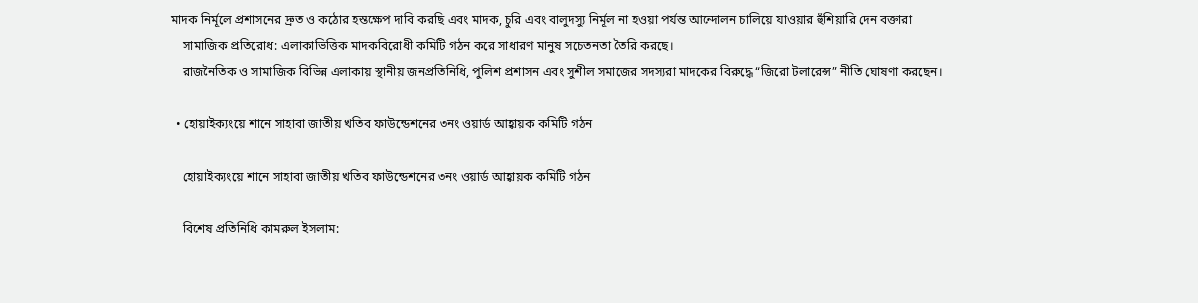মাদক নির্মূলে প্রশাসনের দ্রুত ও কঠোর হস্তক্ষেপ দাবি করছি এবং মাদক, চুরি এবং বালুদস্যু নির্মূল না হওয়া পর্যন্ত আন্দোলন চালিয়ে যাওয়ার হুঁশিয়ারি দেন বক্তারা
    সামাজিক প্রতিরোধ: এলাকাভিত্তিক মাদকবিরোধী কমিটি গঠন করে সাধারণ মানুষ সচেতনতা তৈরি করছে।
    রাজনৈতিক ও সামাজিক বিভিন্ন এলাকায় স্থানীয় জনপ্রতিনিধি, পুলিশ প্রশাসন এবং সুশীল সমাজের সদস্যরা মাদকের বিরুদ্ধে “জিরো টলারেন্স” নীতি ঘোষণা করছেন।

  • হোয়াইক্যংয়ে শানে সাহাবা জাতীয় খতিব ফাউন্ডেশনের ৩নং ওয়ার্ড আহ্বায়ক কমিটি গঠন

    হোয়াইক্যংয়ে শানে সাহাবা জাতীয় খতিব ফাউন্ডেশনের ৩নং ওয়ার্ড আহ্বায়ক কমিটি গঠন

    বিশেষ প্রতিনিধি কামরুল ইসলাম: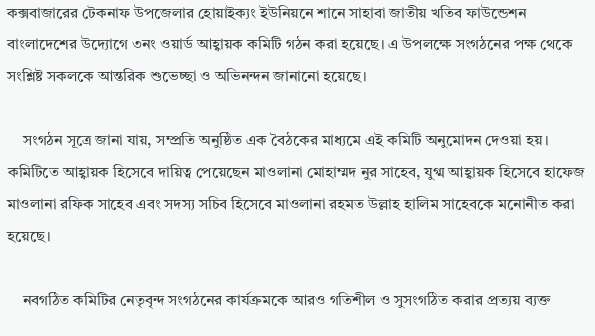কক্সবাজারের টেকনাফ উপজেলার হোয়াইক্যং ইউনিয়নে শানে সাহাবা জাতীয় খতিব ফাউন্ডেশন বাংলাদেশের উদ্যোগে ৩নং ওয়ার্ড আহ্বায়ক কমিটি গঠন করা হয়েছে। এ উপলক্ষে সংগঠনের পক্ষ থেকে সংশ্লিষ্ট সকলকে আন্তরিক শুভেচ্ছা ও অভিনন্দন জানানো হয়েছে।

    সংগঠন সূত্রে জানা যায়, সম্প্রতি অনুষ্ঠিত এক বৈঠকের মাধ্যমে এই কমিটি অনুমোদন দেওয়া হয়। কমিটিতে আহ্বায়ক হিসেবে দায়িত্ব পেয়েছেন মাওলানা মোহাম্মদ নুর সাহেব, যুগ্ম আহ্বায়ক হিসেবে হাফেজ মাওলানা রফিক সাহেব এবং সদস্য সচিব হিসেবে মাওলানা রহমত উল্লাহ হালিম সাহেবকে মনোনীত করা হয়েছে।

    নবগঠিত কমিটির নেতৃবৃন্দ সংগঠনের কার্যক্রমকে আরও গতিশীল ও সুসংগঠিত করার প্রত্যয় ব্যক্ত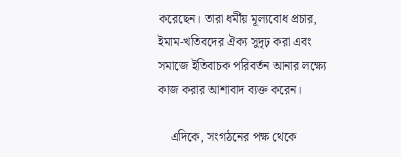করেছেন। তারা ধর্মীয় মূল্যবোধ প্রচার, ইমাম-খতিবদের ঐক্য সুদৃঢ় করা এবং সমাজে ইতিবাচক পরিবর্তন আনার লক্ষ্যে কাজ করার আশাবাদ ব্যক্ত করেন।

    এদিকে, সংগঠনের পক্ষ থেকে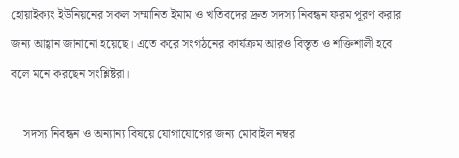হোয়াইক্যং ইউনিয়নের সকল সম্মানিত ইমাম ও খতিবদের দ্রুত সদস্য নিবন্ধন ফরম পূরণ করার জন্য আহ্বান জানানো হয়েছে। এতে করে সংগঠনের কার্যক্রম আরও বিস্তৃত ও শক্তিশালী হবে বলে মনে করছেন সংশ্লিষ্টরা।

    সদস্য নিবন্ধন ও অন্যান্য বিষয়ে যোগাযোগের জন্য মোবাইল নম্বর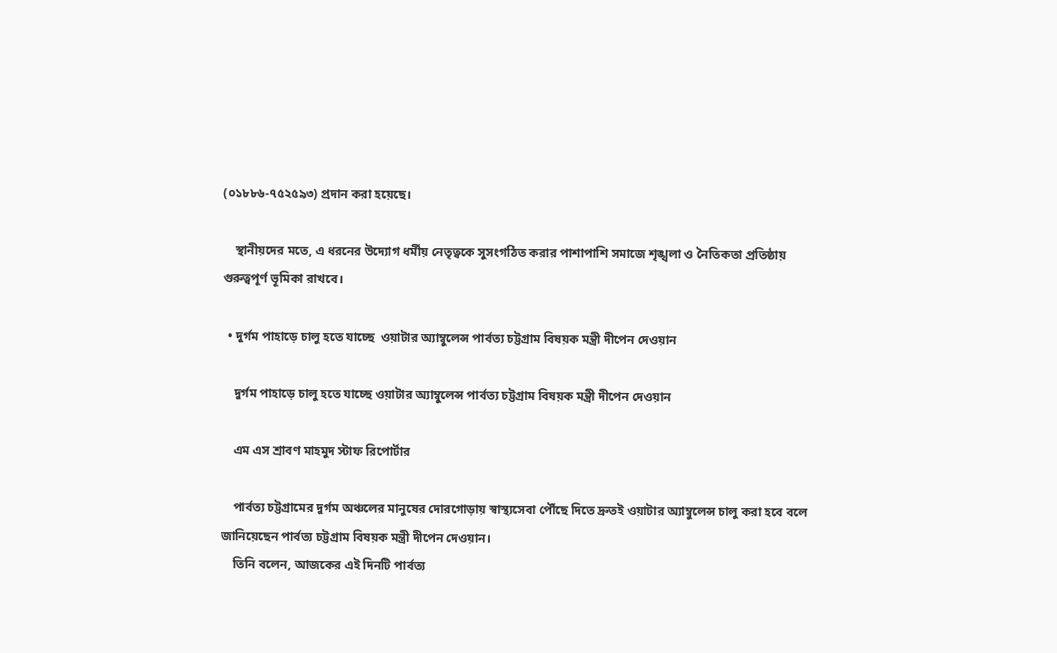(০১৮৮৬-৭৫২৫৯৩) প্রদান করা হয়েছে।

    স্থানীয়দের মতে, এ ধরনের উদ্যোগ ধর্মীয় নেতৃত্বকে সুসংগঠিত করার পাশাপাশি সমাজে শৃঙ্খলা ও নৈতিকতা প্রতিষ্ঠায় গুরুত্বপূর্ণ ভূমিকা রাখবে।

  • দুর্গম পাহাড়ে চালু হতে যাচ্ছে  ওয়াটার অ্যাম্বুলেন্স পার্বত্য চট্টগ্রাম বিষয়ক মন্ত্রী দীপেন দেওয়ান

    দুর্গম পাহাড়ে চালু হতে যাচ্ছে ওয়াটার অ্যাম্বুলেন্স পার্বত্য চট্টগ্রাম বিষয়ক মন্ত্রী দীপেন দেওয়ান

    এম এস শ্রাবণ মাহমুদ স্টাফ রিপোর্টার

    পার্বত্য চট্টগ্রামের দুর্গম অঞ্চলের মানুষের দোরগোড়ায় স্বাস্থ্যসেবা পৌঁছে দিতে দ্রুতই ওয়াটার অ্যাম্বুলেন্স চালু করা হবে বলে জানিয়েছেন পার্বত্য চট্টগ্রাম বিষয়ক মন্ত্রী দীপেন দেওয়ান।
    তিনি বলেন, আজকের এই দিনটি পার্বত্য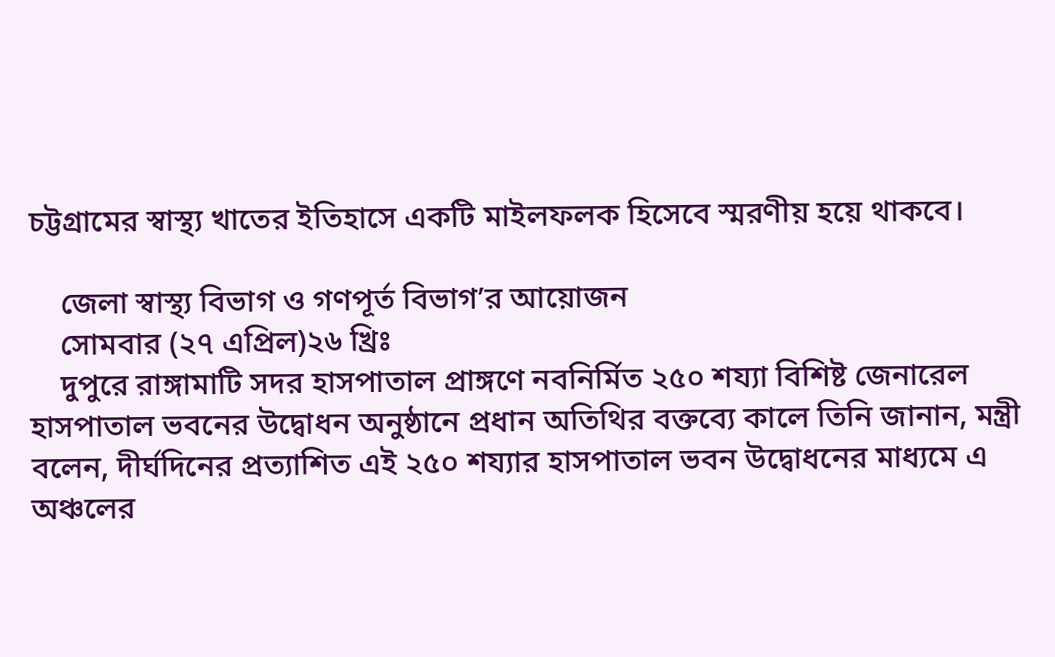চট্টগ্রামের স্বাস্থ্য খাতের ইতিহাসে একটি মাইলফলক হিসেবে স্মরণীয় হয়ে থাকবে।

    জেলা স্বাস্থ্য বিভাগ ও গণপূর্ত বিভাগ’র আয়োজন
    সোমবার (২৭ এপ্রিল)২৬ খ্রিঃ
    দুপুরে রাঙ্গামাটি সদর হাসপাতাল প্রাঙ্গণে নবনির্মিত ২৫০ শয্যা বিশিষ্ট জেনারেল হাসপাতাল ভবনের উদ্বোধন অনুষ্ঠানে প্রধান অতিথির বক্তব্যে কালে তিনি জানান, মন্ত্রী বলেন, দীর্ঘদিনের প্রত্যাশিত এই ২৫০ শয্যার হাসপাতাল ভবন উদ্বোধনের মাধ্যমে এ অঞ্চলের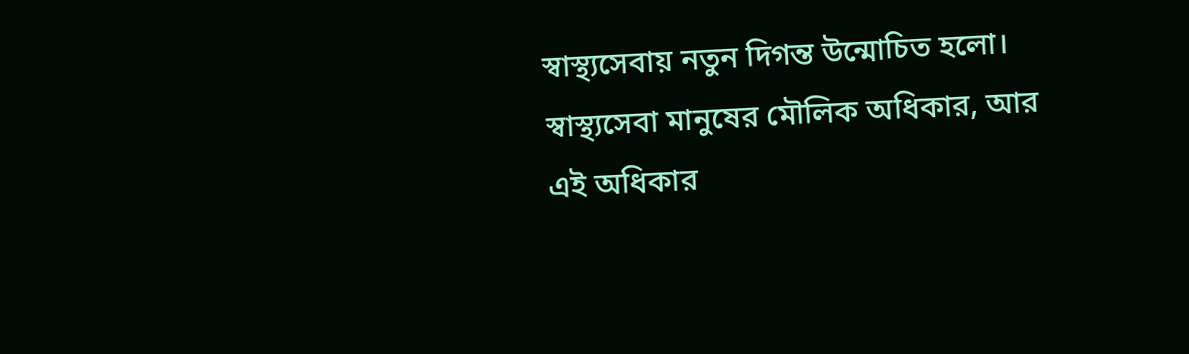স্বাস্থ্যসেবায় নতুন দিগন্ত উন্মোচিত হলো। স্বাস্থ্যসেবা মানুষের মৌলিক অধিকার, আর এই অধিকার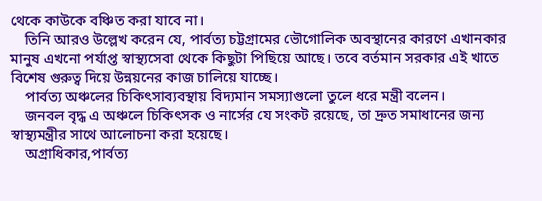থেকে কাউকে বঞ্চিত করা যাবে না।
    তিনি আরও উল্লেখ করেন যে, পার্বত্য চট্টগ্রামের ভৌগোলিক অবস্থানের কারণে এখানকার মানুষ এখনো পর্যাপ্ত স্বাস্থ্যসেবা থেকে কিছুটা পিছিয়ে আছে। তবে বর্তমান সরকার এই খাতে বিশেষ গুরুত্ব দিয়ে উন্নয়নের কাজ চালিয়ে যাচ্ছে।
    পার্বত্য অঞ্চলের চিকিৎসাব্যবস্থায় বিদ্যমান সমস্যাগুলো তুলে ধরে মন্ত্রী বলেন।
    জনবল বৃদ্ধ এ অঞ্চলে চিকিৎসক ও নার্সের যে সংকট রয়েছে, তা দ্রুত সমাধানের জন্য স্বাস্থ্যমন্ত্রীর সাথে আলোচনা করা হয়েছে।
    অগ্রাধিকার,পার্বত্য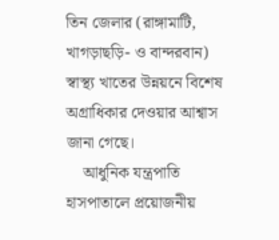তিন জেলার (রাঙ্গামাটি, খাগড়াছড়ি- ও বান্দরবান) স্বাস্থ্য খাতের উন্নয়নে বিশেষ অগ্রাধিকার দেওয়ার আশ্বাস জানা গেছে।
    আধুনিক যন্ত্রপাতি হাসপাতালে প্রয়োজনীয়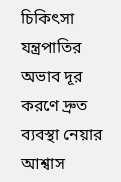চিকিৎসা যন্ত্রপাতির অভাব দূর করণে দ্রুত ব্যবস্থা নেয়ার আশ্বাস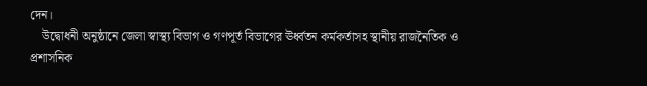দেন।
    উদ্বোধনী অনুষ্ঠানে জেলা স্বাস্থ্য বিভাগ ও গণপূর্ত বিভাগের ঊর্ধ্বতন কর্মকর্তাসহ স্থানীয় রাজনৈতিক ও প্রশাসনিক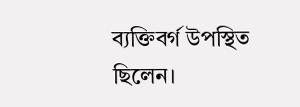ব্যক্তিবর্গ উপস্থিত ছিলেন।